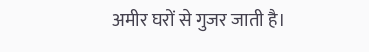अमीर घरों से गुजर जाती है।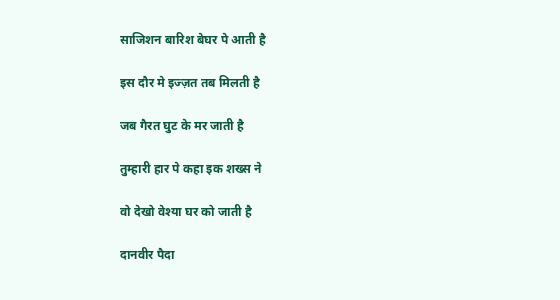साजिशन बारिश बेघर पे आती है

इस दौर मे इज्ज़त तब मिलती है

जब गैरत घुट के मर जाती है

तुम्हारी हार पे कहा इक शख्स ने

वो देखो वेश्या घर को जाती है

दानवीर पैदा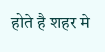होते है शहर मे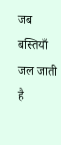जब बस्तियाँ जल जाती है